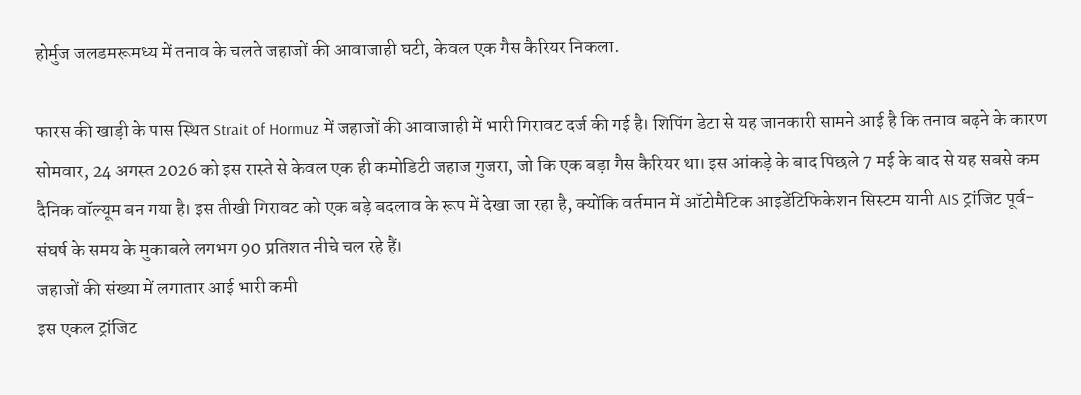होर्मुज जलडमरूमध्य में तनाव के चलते जहाजों की आवाजाही घटी, केवल एक गैस कैरियर निकला.

फारस की खाड़ी के पास स्थित Strait of Hormuz में जहाजों की आवाजाही में भारी गिरावट दर्ज की गई है। शिपिंग डेटा से यह जानकारी सामने आई है कि तनाव बढ़ने के कारण सोमवार, 24 अगस्त 2026 को इस रास्ते से केवल एक ही कमोडिटी जहाज गुजरा, जो कि एक बड़ा गैस कैरियर था। इस आंकड़े के बाद पिछले 7 मई के बाद से यह सबसे कम दैनिक वॉल्यूम बन गया है। इस तीखी गिरावट को एक बड़े बदलाव के रूप में देखा जा रहा है, क्योंकि वर्तमान में ऑटोमैटिक आइडेंटिफिकेशन सिस्टम यानी AIS ट्रांजिट पूर्व-संघर्ष के समय के मुकाबले लगभग 90 प्रतिशत नीचे चल रहे हैं।
जहाजों की संख्या में लगातार आई भारी कमी
इस एकल ट्रांजिट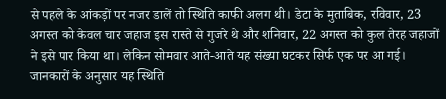से पहले के आंकड़ों पर नजर डालें तो स्थिति काफी अलग थी। डेटा के मुताबिक, रविवार, 23 अगस्त को केवल चार जहाज इस रास्ते से गुजरे थे और शनिवार, 22 अगस्त को कुल तेरह जहाजों ने इसे पार किया था। लेकिन सोमवार आते-आते यह संख्या घटकर सिर्फ एक पर आ गई। जानकारों के अनुसार यह स्थिति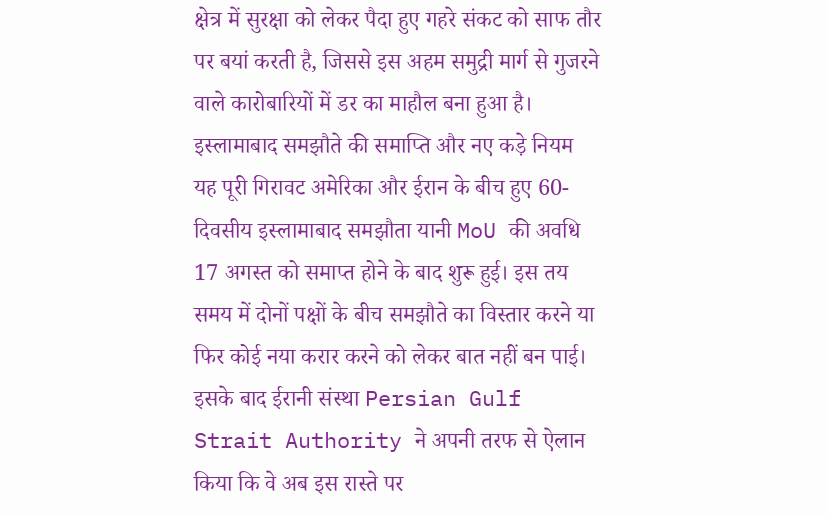क्षेत्र में सुरक्षा को लेकर पैदा हुए गहरे संकट को साफ तौर पर बयां करती है, जिससे इस अहम समुद्री मार्ग से गुजरने वाले कारोबारियों में डर का माहौल बना हुआ है।
इस्लामाबाद समझौते की समाप्ति और नए कड़े नियम
यह पूरी गिरावट अमेरिका और ईरान के बीच हुए 60-दिवसीय इस्लामाबाद समझौता यानी MoU की अवधि 17 अगस्त को समाप्त होने के बाद शुरू हुई। इस तय समय में दोनों पक्षों के बीच समझौते का विस्तार करने या फिर कोई नया करार करने को लेकर बात नहीं बन पाई। इसके बाद ईरानी संस्था Persian Gulf Strait Authority ने अपनी तरफ से ऐलान किया कि वे अब इस रास्ते पर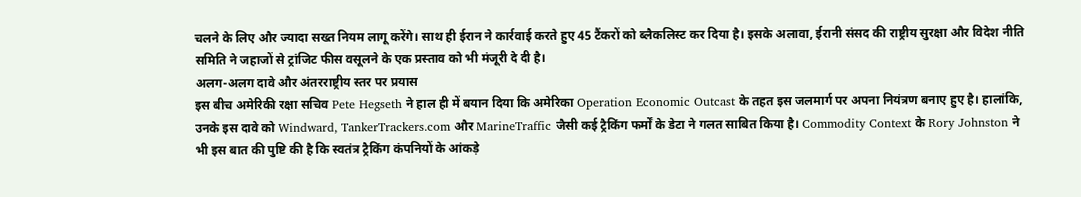चलने के लिए और ज्यादा सख्त नियम लागू करेंगे। साथ ही ईरान ने कार्रवाई करते हुए 45 टैंकरों को ब्लैकलिस्ट कर दिया है। इसके अलावा, ईरानी संसद की राष्ट्रीय सुरक्षा और विदेश नीति समिति ने जहाजों से ट्रांजिट फीस वसूलने के एक प्रस्ताव को भी मंजूरी दे दी है।
अलग-अलग दावे और अंतरराष्ट्रीय स्तर पर प्रयास
इस बीच अमेरिकी रक्षा सचिव Pete Hegseth ने हाल ही में बयान दिया कि अमेरिका Operation Economic Outcast के तहत इस जलमार्ग पर अपना नियंत्रण बनाए हुए है। हालांकि, उनके इस दावे को Windward, TankerTrackers.com और MarineTraffic जैसी कई ट्रैकिंग फर्मों के डेटा ने गलत साबित किया है। Commodity Context के Rory Johnston ने भी इस बात की पुष्टि की है कि स्वतंत्र ट्रैकिंग कंपनियों के आंकड़े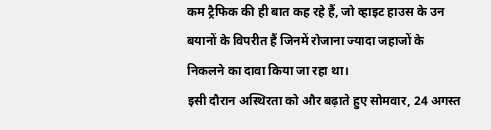कम ट्रैफिक की ही बात कह रहे हैं, जो व्हाइट हाउस के उन बयानों के विपरीत हैं जिनमें रोजाना ज्यादा जहाजों के निकलने का दावा किया जा रहा था।
इसी दौरान अस्थिरता को और बढ़ाते हुए सोमवार, 24 अगस्त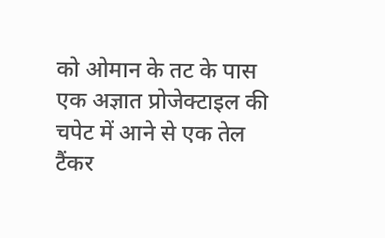को ओमान के तट के पास एक अज्ञात प्रोजेक्टाइल की चपेट में आने से एक तेल टैंकर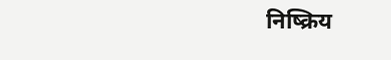निष्क्रिय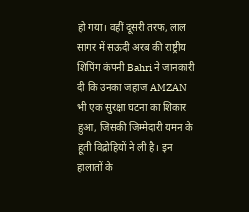हो गया। वहीं दूसरी तरफ, लाल सागर में सऊदी अरब की राष्ट्रीय शिपिंग कंपनी Bahri ने जानकारी दी कि उनका जहाज AMZAN भी एक सुरक्षा घटना का शिकार हुआ, जिसकी जिम्मेदारी यमन के हूती विद्रोहियों ने ली है। इन हालातों के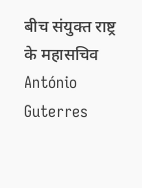बीच संयुक्त राष्ट्र के महासचिव António Guterres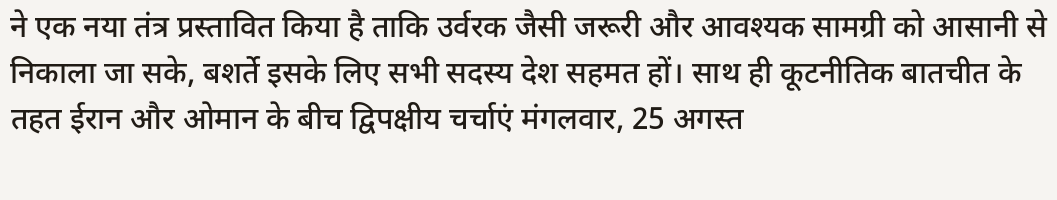ने एक नया तंत्र प्रस्तावित किया है ताकि उर्वरक जैसी जरूरी और आवश्यक सामग्री को आसानी से निकाला जा सके, बशर्ते इसके लिए सभी सदस्य देश सहमत हों। साथ ही कूटनीतिक बातचीत के तहत ईरान और ओमान के बीच द्विपक्षीय चर्चाएं मंगलवार, 25 अगस्त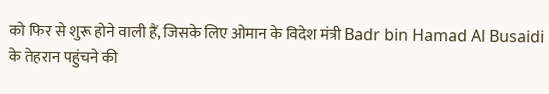को फिर से शुरू होने वाली हैं, जिसके लिए ओमान के विदेश मंत्री Badr bin Hamad Al Busaidi के तेहरान पहुंचने की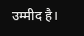उम्मीद है।